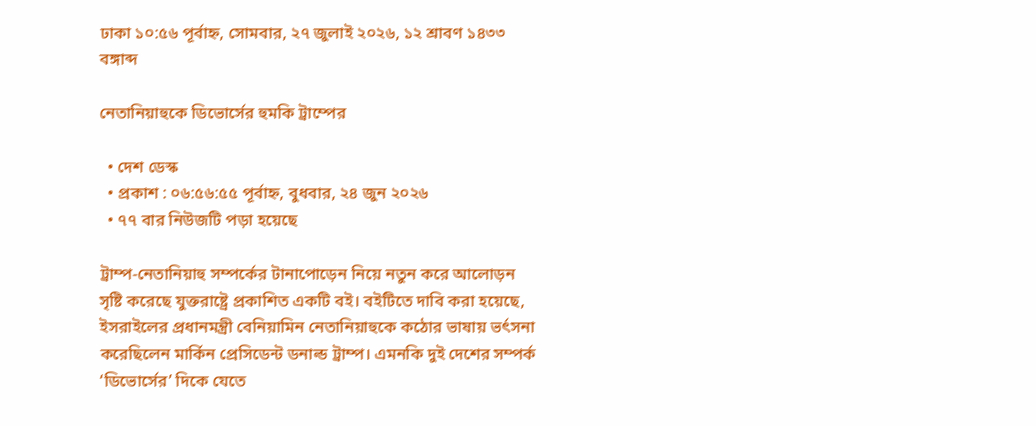ঢাকা ১০:৫৬ পূর্বাহ্ন, সোমবার, ২৭ জুলাই ২০২৬, ১২ শ্রাবণ ১৪৩৩ বঙ্গাব্দ

নেতানিয়াহুকে ডিভোর্সের হুমকি ট্রাম্পের

  • দেশ ডেস্ক
  • প্রকাশ : ০৬:৫৬:৫৫ পূর্বাহ্ন, বুধবার, ২৪ জুন ২০২৬
  • ৭৭ বার নিউজটি পড়া হয়েছে

ট্রাম্প-নেতানিয়াহু সম্পর্কের টানাপোড়েন নিয়ে নতুন করে আলোড়ন সৃষ্টি করেছে যুক্তরাষ্ট্রে প্রকাশিত একটি বই। বইটিতে দাবি করা হয়েছে, ইসরাইলের প্রধানমন্ত্রী বেনিয়ামিন নেতানিয়াহুকে কঠোর ভাষায় ভর্ৎসনা করেছিলেন মার্কিন প্রেসিডেন্ট ডনাল্ড ট্রাম্প। এমনকি দুই দেশের সম্পর্ক ‘ডিভোর্সের’ দিকে যেতে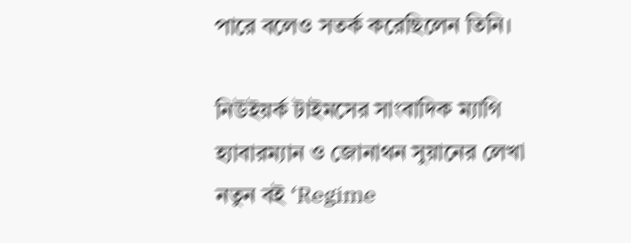পারে বলেও সতর্ক করেছিলেন তিনি।

নিউইয়র্ক টাইমসের সাংবাদিক ম্যাগি হ্যাবারম্যান ও জোনাথন সুয়ানের লেখা নতুন বই ‘Regime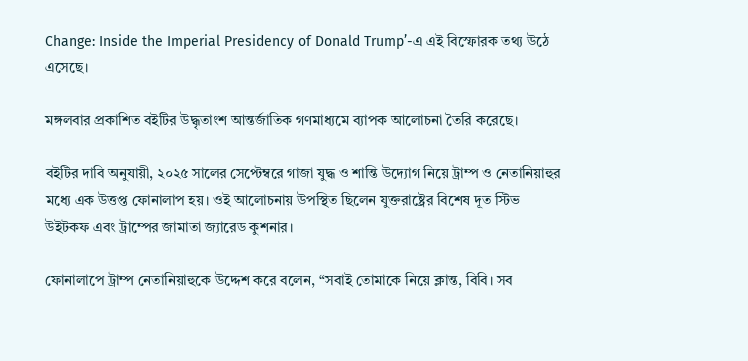Change: Inside the Imperial Presidency of Donald Trump’-এ এই বিস্ফোরক তথ্য উঠে এসেছে।

মঙ্গলবার প্রকাশিত বইটির উদ্ধৃতাংশ আন্তর্জাতিক গণমাধ্যমে ব্যাপক আলোচনা তৈরি করেছে।

বইটির দাবি অনুযায়ী, ২০২৫ সালের সেপ্টেম্বরে গাজা যুদ্ধ ও শান্তি উদ্যোগ নিয়ে ট্রাম্প ও নেতানিয়াহুর মধ্যে এক উত্তপ্ত ফোনালাপ হয়। ওই আলোচনায় উপস্থিত ছিলেন যুক্তরাষ্ট্রের বিশেষ দূত স্টিভ উইটকফ এবং ট্রাম্পের জামাতা জ্যারেড কুশনার।

ফোনালাপে ট্রাম্প নেতানিয়াহুকে উদ্দেশ করে বলেন, “সবাই তোমাকে নিয়ে ক্লান্ত, বিবি। সব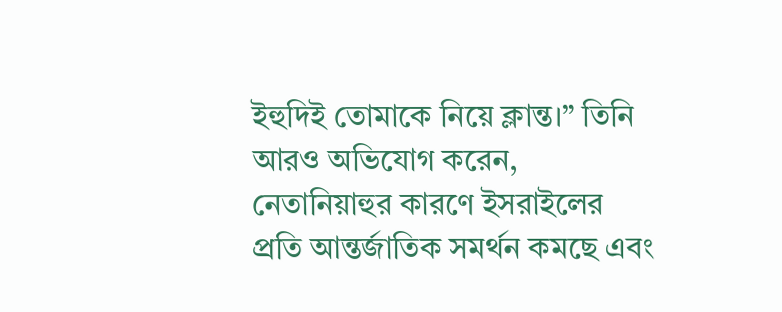ইহুদিই তোমাকে নিয়ে ক্লান্ত।” তিনি আরও অভিযোগ করেন, নেতানিয়াহুর কারণে ইসরাইলের প্রতি আন্তর্জাতিক সমর্থন কমছে এবং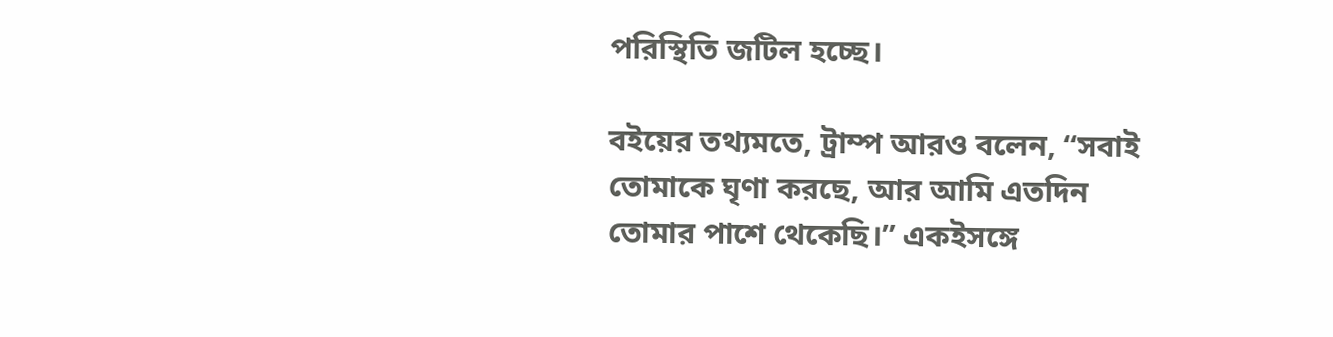পরিস্থিতি জটিল হচ্ছে।

বইয়ের তথ্যমতে, ট্রাম্প আরও বলেন, “সবাই তোমাকে ঘৃণা করছে, আর আমি এতদিন তোমার পাশে থেকেছি।” একইসঙ্গে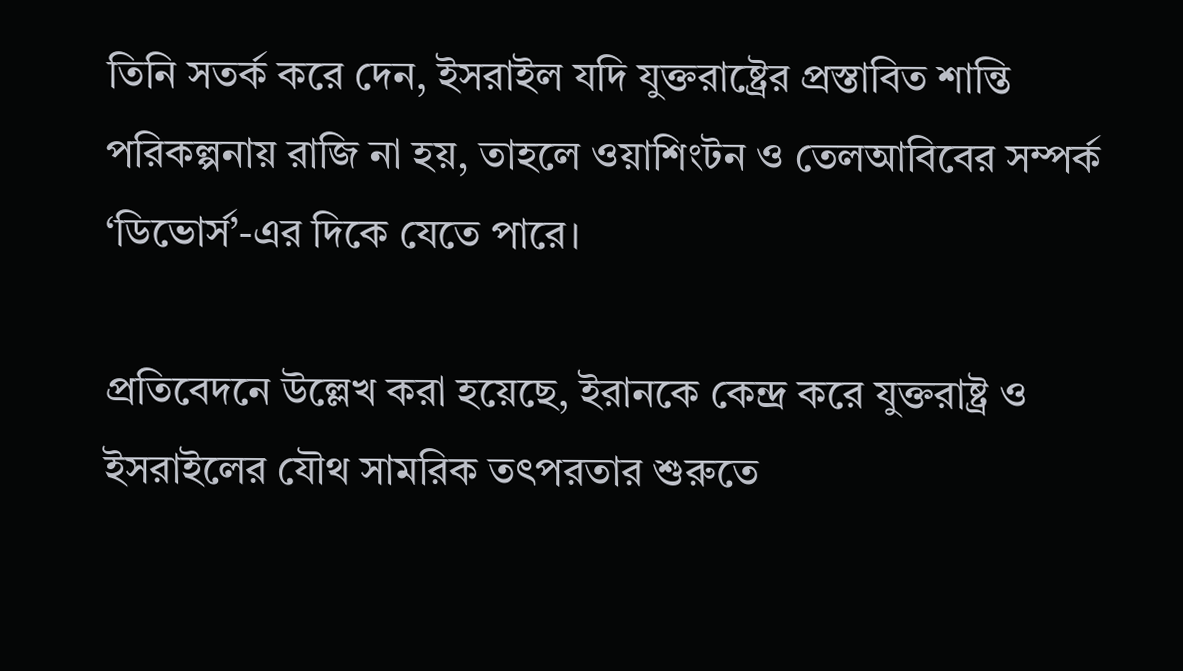তিনি সতর্ক করে দেন, ইসরাইল যদি যুক্তরাষ্ট্রের প্রস্তাবিত শান্তি পরিকল্পনায় রাজি না হয়, তাহলে ওয়াশিংটন ও তেলআবিবের সম্পর্ক ‘ডিভোর্স’-এর দিকে যেতে পারে।

প্রতিবেদনে উল্লেখ করা হয়েছে, ইরানকে কেন্দ্র করে যুক্তরাষ্ট্র ও ইসরাইলের যৌথ সামরিক তৎপরতার শুরুতে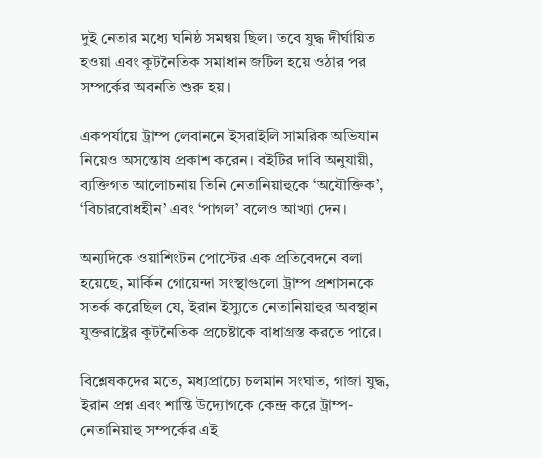দুই নেতার মধ্যে ঘনিষ্ঠ সমন্বয় ছিল। তবে যুদ্ধ দীর্ঘায়িত হওয়া এবং কূটনৈতিক সমাধান জটিল হয়ে ওঠার পর সম্পর্কের অবনতি শুরু হয়।

একপর্যায়ে ট্রাম্প লেবাননে ইসরাইলি সামরিক অভিযান নিয়েও অসন্তোষ প্রকাশ করেন। বইটির দাবি অনুযায়ী, ব্যক্তিগত আলোচনায় তিনি নেতানিয়াহুকে ‘অযৌক্তিক’, ‘বিচারবোধহীন’ এবং ‘পাগল’ বলেও আখ্যা দেন।

অন্যদিকে ওয়াশিংটন পোস্টের এক প্রতিবেদনে বলা হয়েছে, মার্কিন গোয়েন্দা সংস্থাগুলো ট্রাম্প প্রশাসনকে সতর্ক করেছিল যে, ইরান ইস্যুতে নেতানিয়াহুর অবস্থান যুক্তরাষ্ট্রের কূটনৈতিক প্রচেষ্টাকে বাধাগ্রস্ত করতে পারে।

বিশ্লেষকদের মতে, মধ্যপ্রাচ্যে চলমান সংঘাত, গাজা যুদ্ধ, ইরান প্রশ্ন এবং শান্তি উদ্যোগকে কেন্দ্র করে ট্রাম্প-নেতানিয়াহু সম্পর্কের এই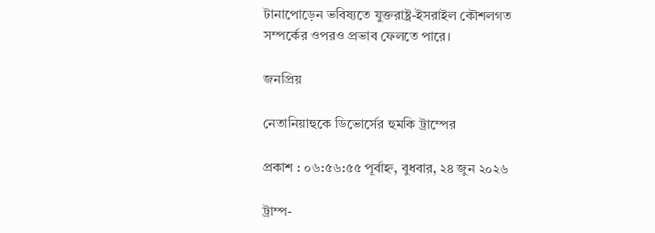টানাপোড়েন ভবিষ্যতে যুক্তরাষ্ট্র-ইসরাইল কৌশলগত সম্পর্কের ওপরও প্রভাব ফেলতে পারে।

জনপ্রিয়

নেতানিয়াহুকে ডিভোর্সের হুমকি ট্রাম্পের

প্রকাশ : ০৬:৫৬:৫৫ পূর্বাহ্ন, বুধবার, ২৪ জুন ২০২৬

ট্রাম্প-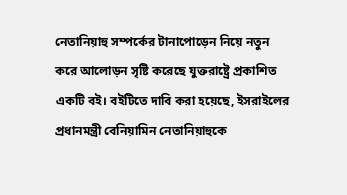নেতানিয়াহু সম্পর্কের টানাপোড়েন নিয়ে নতুন করে আলোড়ন সৃষ্টি করেছে যুক্তরাষ্ট্রে প্রকাশিত একটি বই। বইটিতে দাবি করা হয়েছে, ইসরাইলের প্রধানমন্ত্রী বেনিয়ামিন নেতানিয়াহুকে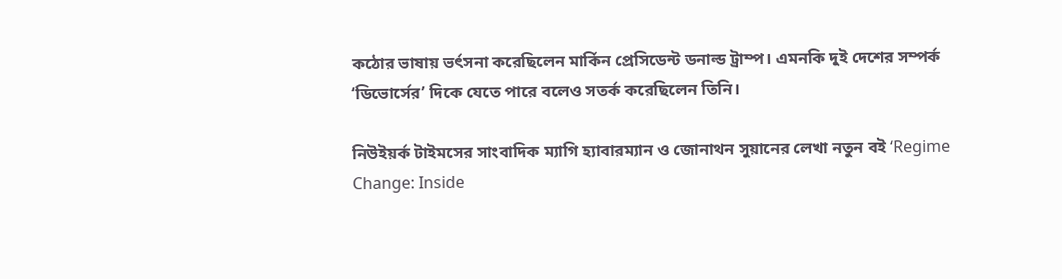কঠোর ভাষায় ভর্ৎসনা করেছিলেন মার্কিন প্রেসিডেন্ট ডনাল্ড ট্রাম্প। এমনকি দুই দেশের সম্পর্ক ‘ডিভোর্সের’ দিকে যেতে পারে বলেও সতর্ক করেছিলেন তিনি।

নিউইয়র্ক টাইমসের সাংবাদিক ম্যাগি হ্যাবারম্যান ও জোনাথন সুয়ানের লেখা নতুন বই ‘Regime Change: Inside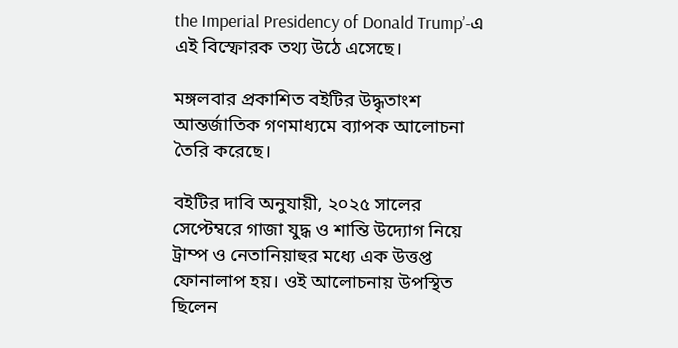the Imperial Presidency of Donald Trump’-এ এই বিস্ফোরক তথ্য উঠে এসেছে।

মঙ্গলবার প্রকাশিত বইটির উদ্ধৃতাংশ আন্তর্জাতিক গণমাধ্যমে ব্যাপক আলোচনা তৈরি করেছে।

বইটির দাবি অনুযায়ী, ২০২৫ সালের সেপ্টেম্বরে গাজা যুদ্ধ ও শান্তি উদ্যোগ নিয়ে ট্রাম্প ও নেতানিয়াহুর মধ্যে এক উত্তপ্ত ফোনালাপ হয়। ওই আলোচনায় উপস্থিত ছিলেন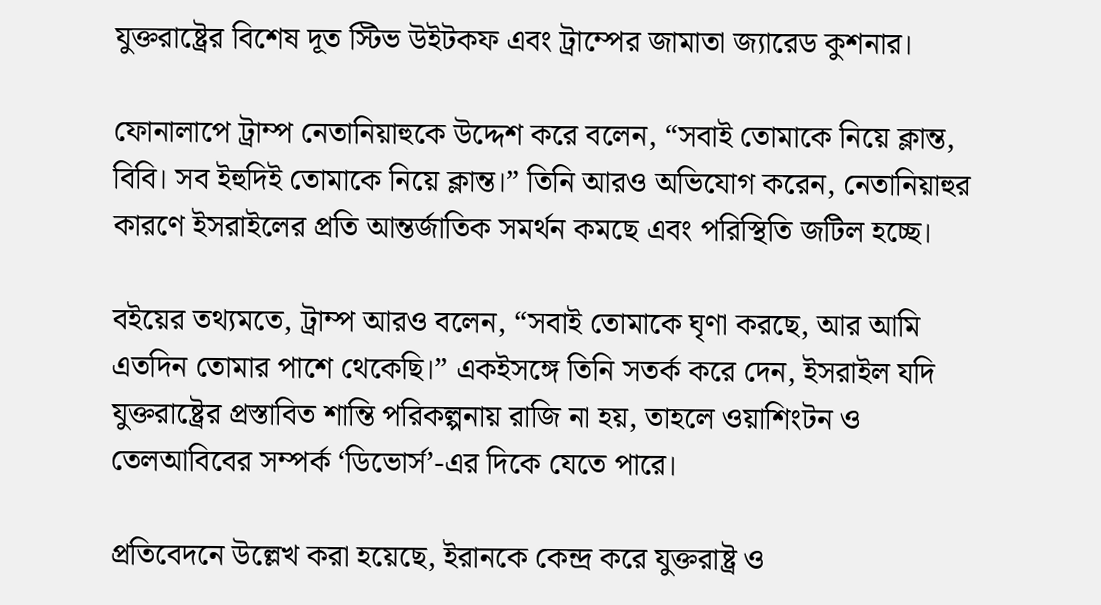যুক্তরাষ্ট্রের বিশেষ দূত স্টিভ উইটকফ এবং ট্রাম্পের জামাতা জ্যারেড কুশনার।

ফোনালাপে ট্রাম্প নেতানিয়াহুকে উদ্দেশ করে বলেন, “সবাই তোমাকে নিয়ে ক্লান্ত, বিবি। সব ইহুদিই তোমাকে নিয়ে ক্লান্ত।” তিনি আরও অভিযোগ করেন, নেতানিয়াহুর কারণে ইসরাইলের প্রতি আন্তর্জাতিক সমর্থন কমছে এবং পরিস্থিতি জটিল হচ্ছে।

বইয়ের তথ্যমতে, ট্রাম্প আরও বলেন, “সবাই তোমাকে ঘৃণা করছে, আর আমি এতদিন তোমার পাশে থেকেছি।” একইসঙ্গে তিনি সতর্ক করে দেন, ইসরাইল যদি যুক্তরাষ্ট্রের প্রস্তাবিত শান্তি পরিকল্পনায় রাজি না হয়, তাহলে ওয়াশিংটন ও তেলআবিবের সম্পর্ক ‘ডিভোর্স’-এর দিকে যেতে পারে।

প্রতিবেদনে উল্লেখ করা হয়েছে, ইরানকে কেন্দ্র করে যুক্তরাষ্ট্র ও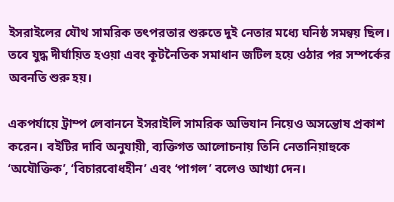ইসরাইলের যৌথ সামরিক তৎপরতার শুরুতে দুই নেতার মধ্যে ঘনিষ্ঠ সমন্বয় ছিল। তবে যুদ্ধ দীর্ঘায়িত হওয়া এবং কূটনৈতিক সমাধান জটিল হয়ে ওঠার পর সম্পর্কের অবনতি শুরু হয়।

একপর্যায়ে ট্রাম্প লেবাননে ইসরাইলি সামরিক অভিযান নিয়েও অসন্তোষ প্রকাশ করেন। বইটির দাবি অনুযায়ী, ব্যক্তিগত আলোচনায় তিনি নেতানিয়াহুকে ‘অযৌক্তিক’, ‘বিচারবোধহীন’ এবং ‘পাগল’ বলেও আখ্যা দেন।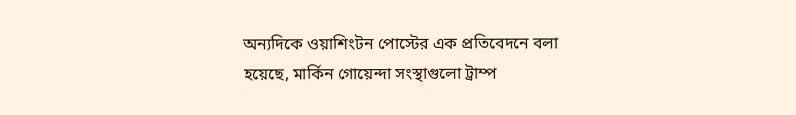অন্যদিকে ওয়াশিংটন পোস্টের এক প্রতিবেদনে বলা হয়েছে, মার্কিন গোয়েন্দা সংস্থাগুলো ট্রাম্প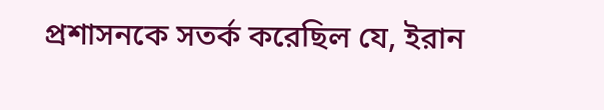প্রশাসনকে সতর্ক করেছিল যে, ইরান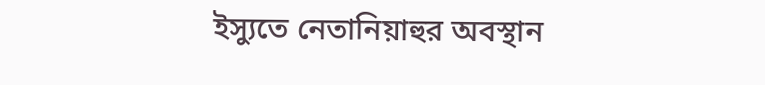ইস্যুতে নেতানিয়াহুর অবস্থান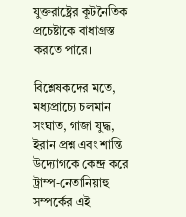যুক্তরাষ্ট্রের কূটনৈতিক প্রচেষ্টাকে বাধাগ্রস্ত করতে পারে।

বিশ্লেষকদের মতে, মধ্যপ্রাচ্যে চলমান সংঘাত, গাজা যুদ্ধ, ইরান প্রশ্ন এবং শান্তি উদ্যোগকে কেন্দ্র করে ট্রাম্প-নেতানিয়াহু সম্পর্কের এই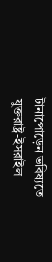টানাপোড়েন ভবিষ্যতে যুক্তরাষ্ট্র-ইসরাইল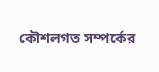কৌশলগত সম্পর্কের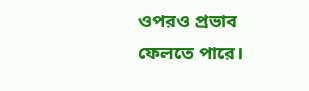ওপরও প্রভাব ফেলতে পারে।